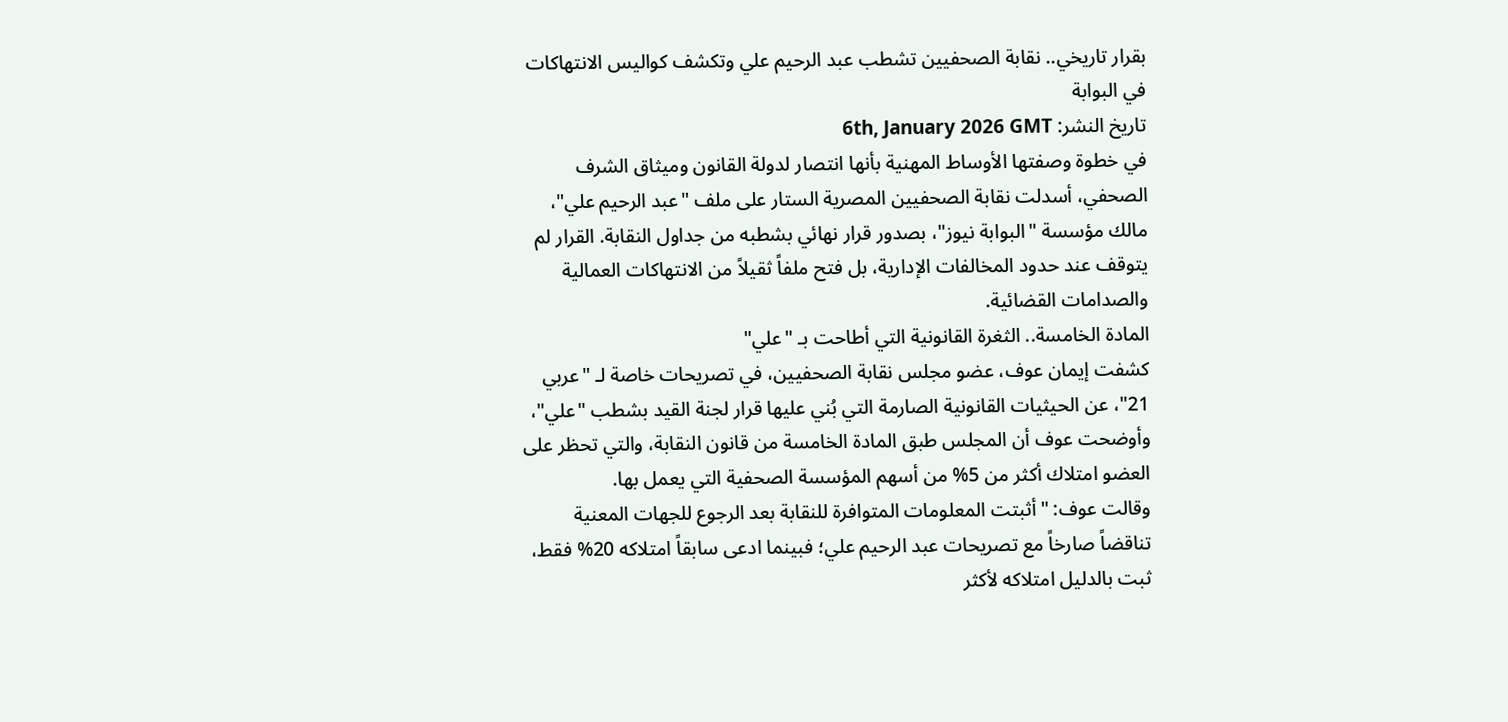بقرار تاريخي.. نقابة الصحفيين تشطب عبد الرحيم علي وتكشف كواليس الانتهاكات في البوابة
تاريخ النشر: 6th, January 2026 GMT
في خطوة وصفتها الأوساط المهنية بأنها انتصار لدولة القانون وميثاق الشرف الصحفي، أسدلت نقابة الصحفيين المصرية الستار على ملف "عبد الرحيم علي"، مالك مؤسسة "البوابة نيوز"، بصدور قرار نهائي بشطبه من جداول النقابة. القرار لم يتوقف عند حدود المخالفات الإدارية، بل فتح ملفاً ثقيلاً من الانتهاكات العمالية والصدامات القضائية.
المادة الخامسة.. الثغرة القانونية التي أطاحت بـ "علي"
كشفت إيمان عوف، عضو مجلس نقابة الصحفيين، في تصريحات خاصة لـ "عربي 21"، عن الحيثيات القانونية الصارمة التي بُني عليها قرار لجنة القيد بشطب "علي"، وأوضحت عوف أن المجلس طبق المادة الخامسة من قانون النقابة، والتي تحظر على العضو امتلاك أكثر من 5% من أسهم المؤسسة الصحفية التي يعمل بها.
وقالت عوف: "أثبتت المعلومات المتوافرة للنقابة بعد الرجوع للجهات المعنية تناقضاً صارخاً مع تصريحات عبد الرحيم علي؛ فبينما ادعى سابقاً امتلاكه 20% فقط، ثبت بالدليل امتلاكه لأكثر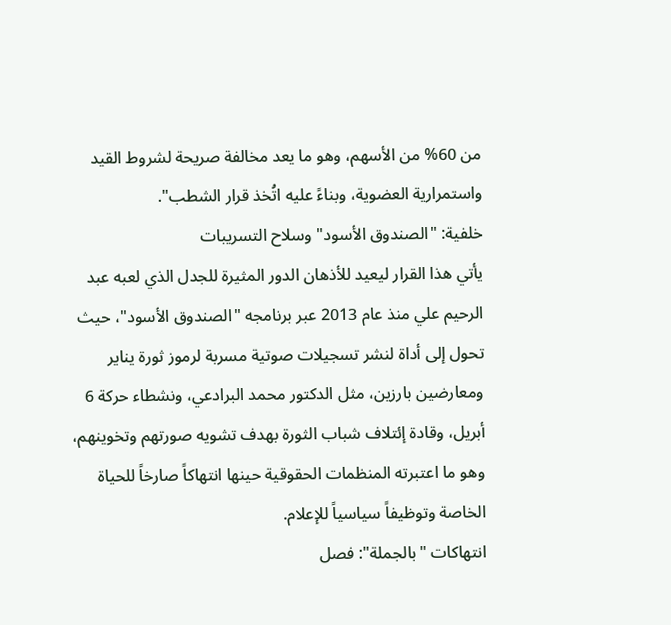من 60% من الأسهم، وهو ما يعد مخالفة صريحة لشروط القيد واستمرارية العضوية، وبناءً عليه اتُخذ قرار الشطب".
خلفية: "الصندوق الأسود" وسلاح التسريبات
يأتي هذا القرار ليعيد للأذهان الدور المثيرة للجدل الذي لعبه عبد الرحيم علي منذ عام 2013 عبر برنامجه "الصندوق الأسود"، حيث تحول إلى أداة لنشر تسجيلات صوتية مسربة لرموز ثورة يناير ومعارضين بارزين، مثل الدكتور محمد البرادعي، ونشطاء حركة 6 أبريل، وقادة إئتلاف شباب الثورة بهدف تشويه صورتهم وتخوينهم، وهو ما اعتبرته المنظمات الحقوقية حينها انتهاكاً صارخاً للحياة الخاصة وتوظيفاً سياسياً للإعلام.
انتهاكات "بالجملة": فصل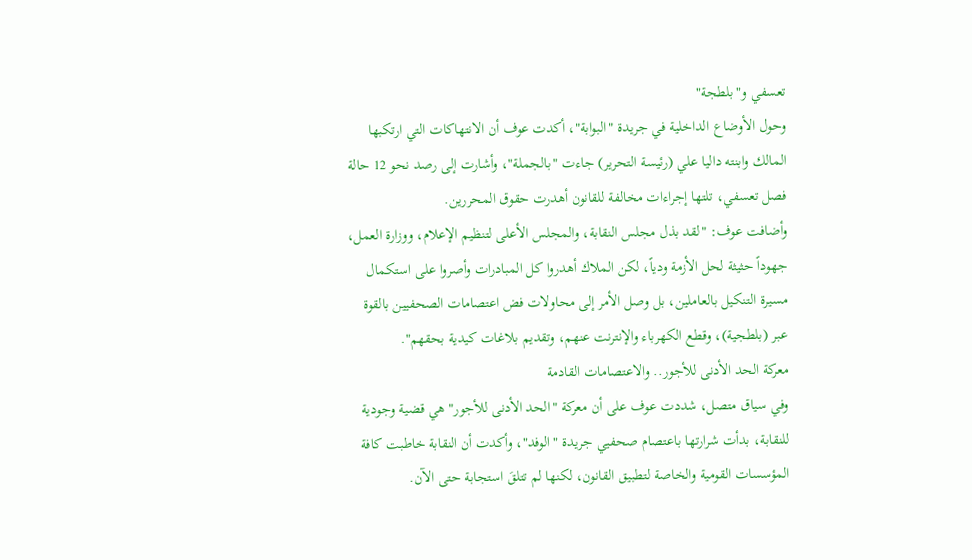تعسفي و"بلطجة"
وحول الأوضاع الداخلية في جريدة "البوابة"، أكدت عوف أن الانتهاكات التي ارتكبها المالك وابنته داليا علي (رئيسة التحرير) جاءت "بالجملة"، وأشارت إلى رصد نحو 12 حالة فصل تعسفي، تلتها إجراءات مخالفة للقانون أهدرت حقوق المحررين.
وأضافت عوف: "لقد بذل مجلس النقابة، والمجلس الأعلى لتنظيم الإعلام، ووزارة العمل، جهوداً حثيثة لحل الأزمة ودياً، لكن الملاك أهدروا كل المبادرات وأصروا على استكمال مسيرة التنكيل بالعاملين، بل وصل الأمر إلى محاولات فض اعتصامات الصحفيين بالقوة عبر (بلطجية)، وقطع الكهرباء والإنترنت عنهم، وتقديم بلاغات كيدية بحقهم".
معركة الحد الأدنى للأجور.. والاعتصامات القادمة
وفي سياق متصل، شددت عوف على أن معركة "الحد الأدنى للأجور" هي قضية وجودية للنقابة، بدأت شرارتها باعتصام صحفيي جريدة "الوفد"، وأكدت أن النقابة خاطبت كافة المؤسسات القومية والخاصة لتطبيق القانون، لكنها لم تتلقَ استجابة حتى الآن.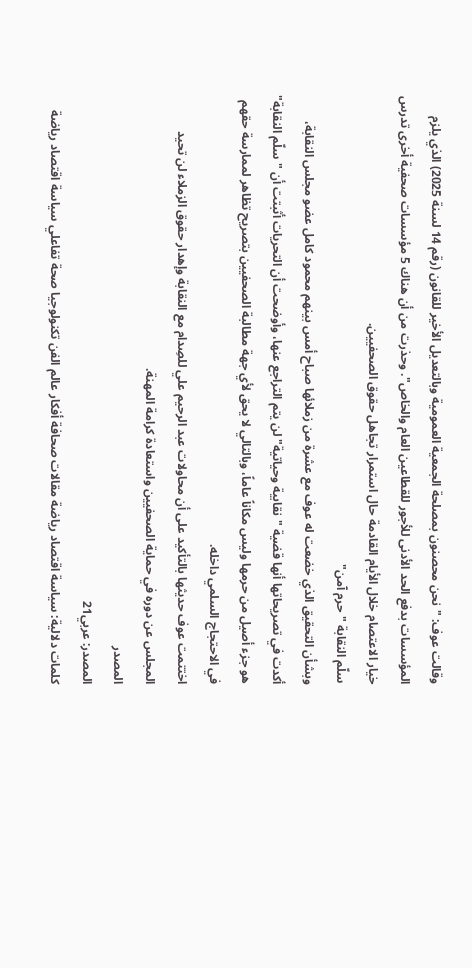وقالت عوف: "نحن محصنون بمصلحة الجمعية العمومية وبالتعديل الأخير للقانون (رقم 14 لسنة 2025) الذي يلزم المؤسسات بدفع الحد الأدنى للأجور للقطاعين العام والخاص". وحذرت من أن هناك 5 مؤسسات صحفية أخرى تدرس خيار الاعتصام خلال الأيام القادمة حال استمرار تجاهل حقوق الصحفيين.
سلّم النقابة "حرم آمن"
وبشأن التحقيق الذي خضعت له عوف مع عشرة من زملائها صباح أمس بينهم محمود كامل عضو مجلس النقابة، أكدت في تصريحاتها أنها قضية "نقابية وحياتية" لن يتم التراجع عنها، وأوضحت أن التحريات أثبتت أن "سلّم النقابة" هو جزء أصيل من حرمها وليس مكاناً عاماً، وبالتالي لا يحق لأي جهة مطالبة الصحفيين بتصريح تظاهر لممارسة حقهم في الاحتجاج السلمي داخله.
اختتمت عوف حديثها بالتأكيد على أن محاولات عبد الرحيم علي للصِدام مع النقابة وإهدار حقوق الزملاء لن تحيد المجلس عن دوره في حماية الصحفيين واستعادة كرامة المهنة.
المصدر
المصدر: عربي21
كلمات دلالية: سياسة اقتصاد رياضة مقالات صحافة أفكار عالم الفن تكنولوجيا صحة تفاعلي سياسة اقتصاد رياضة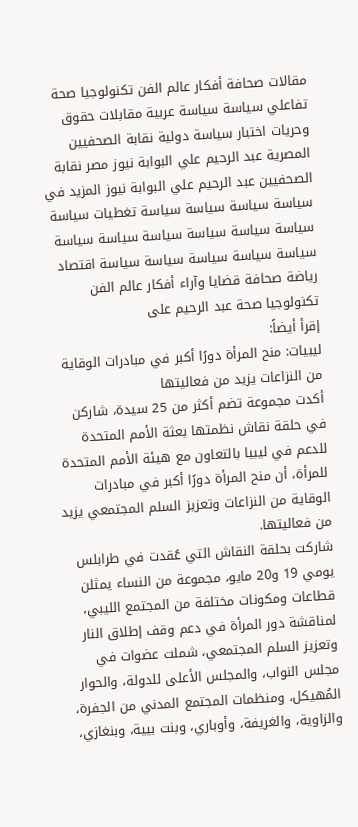مقالات صحافة أفكار عالم الفن تكنولوجيا صحة تفاعلي سياسة سياسة عربية مقابلات حقوق وحريات اختبار سياسة دولية نقابة الصحفيين المصرية عبد الرحيم علي البوابة نيوز مصر نقابة الصحفيين عبد الرحيم علي البوابة نيوز المزيد في سياسة سياسة سياسة سياسة تغطيات سياسة سياسة سياسة سياسة سياسة سياسة سياسة سياسة سياسة سياسة سياسة سياسة اقتصاد رياضة صحافة قضايا وآراء أفكار عالم الفن تكنولوجيا صحة عبد الرحیم علی
إقرأ أيضاً:
ليبيات: منح المرأة دورًا أكبر في مبادرات الوقاية من النزاعات يزيد من فعاليتها
أكدت مجموعة تضم أكثر من 25 سيدة، شاركن في حلقة نقاش نظمتها بعثة الأمم المتحدة للدعم في ليبيا بالتعاون مع هيئة الأمم المتحدة للمرأة، أن منح المرأة دورًا أكبر في مبادرات الوقاية من النزاعات وتعزيز السلم المجتمعي يزيد من فعاليتها.
شاركت بحلقة النقاش التي عُقدت في طرابلس يومي 19 و20 مايو، مجموعة من النساء يمثلن قطاعات ومكونات مختلفة من المجتمع الليبي، لمناقشة دور المرأة في دعم وقف إطلاق النار وتعزيز السلم المجتمعي، شملت عضوات في مجلس النواب، والمجلس الأعلى للدولة، والحوار المُهيكل، ومنظمات المجتمع المدني من الجفرة، والزاوية، والغريفة، وأوباري، وبنت بيية، وبنغازي،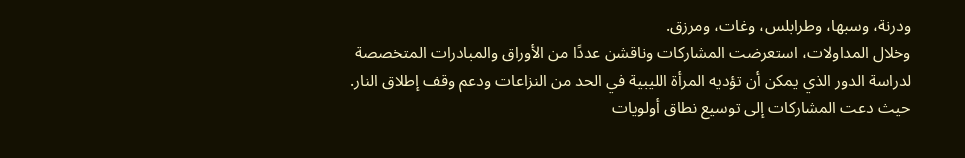ودرنة، وسبها، وطرابلس، وغات، ومرزق.
وخلال المداولات، استعرضت المشاركات وناقشن عددًا من الأوراق والمبادرات المتخصصة لدراسة الدور الذي يمكن أن تؤديه المرأة الليبية في الحد من النزاعات ودعم وقف إطلاق النار.
حيث دعت المشاركات إلى توسيع نطاق أولويات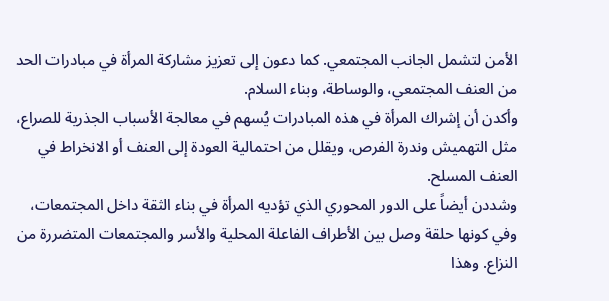الأمن لتشمل الجانب المجتمعي. كما دعون إلى تعزيز مشاركة المرأة في مبادرات الحد من العنف المجتمعي، والوساطة، وبناء السلام.
وأكدن أن إشراك المرأة في هذه المبادرات يُسهم في معالجة الأسباب الجذرية للصراع، مثل التهميش وندرة الفرص، ويقلل من احتمالية العودة إلى العنف أو الانخراط في العنف المسلح.
وشددن أيضاً على الدور المحوري الذي تؤديه المرأة في بناء الثقة داخل المجتمعات، وفي كونها حلقة وصل بين الأطراف الفاعلة المحلية والأسر والمجتمعات المتضررة من النزاع. وهذا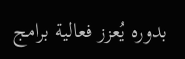بدوره يُعزز فعالية برامج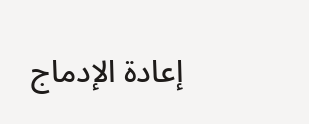إعادة الإدماج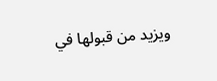ويزيد من قبولها في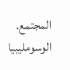المجتمع.
الوسومليبيا